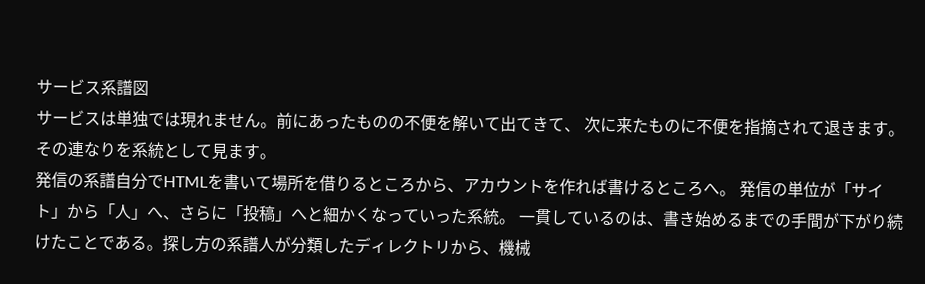サービス系譜図
サービスは単独では現れません。前にあったものの不便を解いて出てきて、 次に来たものに不便を指摘されて退きます。その連なりを系統として見ます。
発信の系譜自分でHTMLを書いて場所を借りるところから、アカウントを作れば書けるところへ。 発信の単位が「サイト」から「人」へ、さらに「投稿」へと細かくなっていった系統。 一貫しているのは、書き始めるまでの手間が下がり続けたことである。探し方の系譜人が分類したディレクトリから、機械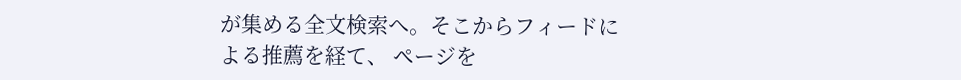が集める全文検索へ。そこからフィードによる推薦を経て、 ページを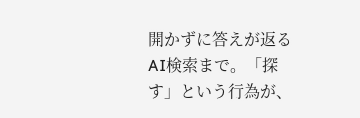開かずに答えが返るAI検索まで。「探す」という行為が、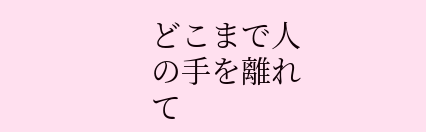どこまで人の手を離れて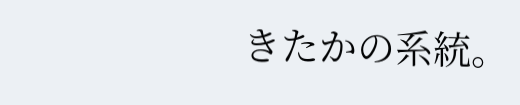きたかの系統。